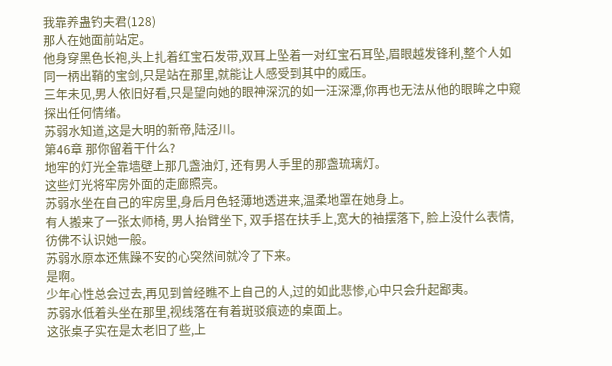我靠养蛊钓夫君(128)
那人在她面前站定。
他身穿黑色长袍,头上扎着红宝石发带,双耳上坠着一对红宝石耳坠,眉眼越发锋利,整个人如同一柄出鞘的宝剑,只是站在那里,就能让人感受到其中的威压。
三年未见,男人依旧好看,只是望向她的眼神深沉的如一汪深潭,你再也无法从他的眼眸之中窥探出任何情绪。
苏弱水知道,这是大明的新帝,陆泾川。
第46章 那你留着干什么?
地牢的灯光全靠墙壁上那几盏油灯, 还有男人手里的那盏琉璃灯。
这些灯光将牢房外面的走廊照亮。
苏弱水坐在自己的牢房里,身后月色轻薄地透进来,温柔地罩在她身上。
有人搬来了一张太师椅, 男人抬臂坐下, 双手搭在扶手上,宽大的袖摆落下, 脸上没什么表情, 彷佛不认识她一般。
苏弱水原本还焦躁不安的心突然间就冷了下来。
是啊。
少年心性总会过去,再见到曾经瞧不上自己的人,过的如此悲惨,心中只会升起鄙夷。
苏弱水低着头坐在那里,视线落在有着斑驳痕迹的桌面上。
这张桌子实在是太老旧了些,上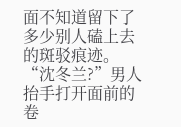面不知道留下了多少别人磕上去的斑驳痕迹。
“沈冬兰?”男人抬手打开面前的卷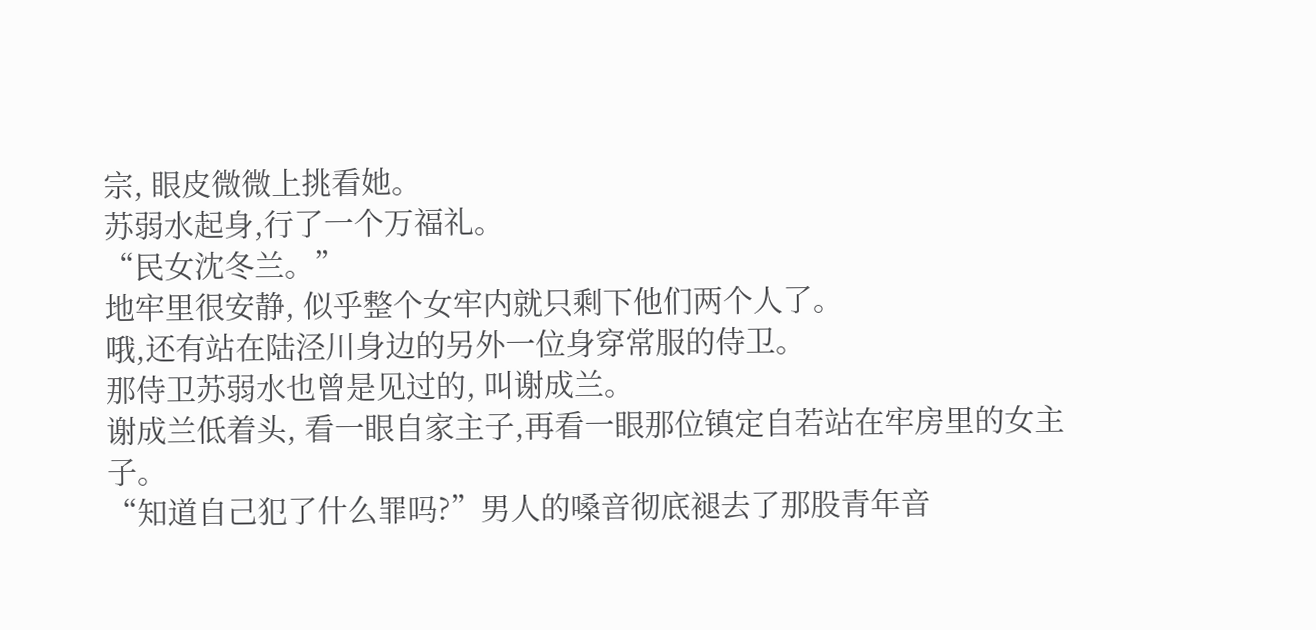宗, 眼皮微微上挑看她。
苏弱水起身,行了一个万福礼。
“民女沈冬兰。”
地牢里很安静, 似乎整个女牢内就只剩下他们两个人了。
哦,还有站在陆泾川身边的另外一位身穿常服的侍卫。
那侍卫苏弱水也曾是见过的, 叫谢成兰。
谢成兰低着头, 看一眼自家主子,再看一眼那位镇定自若站在牢房里的女主子。
“知道自己犯了什么罪吗?”男人的嗓音彻底褪去了那股青年音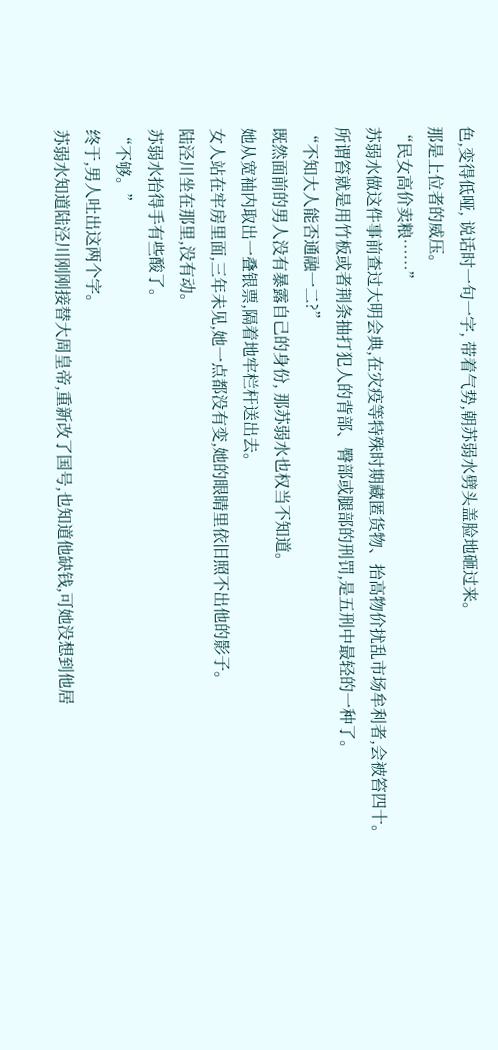色,变得低哑, 说话时一句一字, 带着气势,朝苏弱水劈头盖脸地砸过来。
那是上位者的威压。
“民女高价卖粮……”
苏弱水做这件事前查过大明会典,在灾疫等特殊时期藏匿货物、抬高物价扰乱市场牟利者,会被笞四十。
所谓笞就是用竹板或者荆条抽打犯人的背部、臀部或腿部的刑罚,是五刑中最轻的一种了。
“不知大人能否通融一二?”
既然面前的男人没有暴露自己的身份, 那苏弱水也权当不知道。
她从宽袖内取出一叠银票,隔着地牢栏杆送出去。
女人站在牢房里面,三年未见,她一点都没有变,她的眼睛里依旧照不出他的影子。
陆泾川坐在那里,没有动。
苏弱水抬得手有些酸了。
“不够。”
终于,男人吐出这两个字。
苏弱水知道陆泾川刚刚接替大周皇帝,重新改了国号,也知道他缺钱,可她没想到他居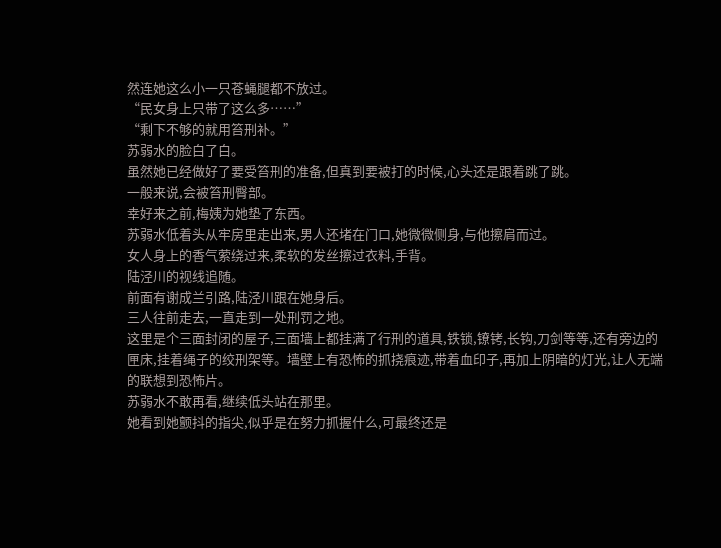然连她这么小一只苍蝇腿都不放过。
“民女身上只带了这么多……”
“剩下不够的就用笞刑补。”
苏弱水的脸白了白。
虽然她已经做好了要受笞刑的准备,但真到要被打的时候,心头还是跟着跳了跳。
一般来说,会被笞刑臀部。
幸好来之前,梅姨为她垫了东西。
苏弱水低着头从牢房里走出来,男人还堵在门口,她微微侧身,与他擦肩而过。
女人身上的香气萦绕过来,柔软的发丝擦过衣料,手背。
陆泾川的视线追随。
前面有谢成兰引路,陆泾川跟在她身后。
三人往前走去,一直走到一处刑罚之地。
这里是个三面封闭的屋子,三面墙上都挂满了行刑的道具,铁锁,镣铐,长钩,刀剑等等,还有旁边的匣床,挂着绳子的绞刑架等。墙壁上有恐怖的抓挠痕迹,带着血印子,再加上阴暗的灯光,让人无端的联想到恐怖片。
苏弱水不敢再看,继续低头站在那里。
她看到她颤抖的指尖,似乎是在努力抓握什么,可最终还是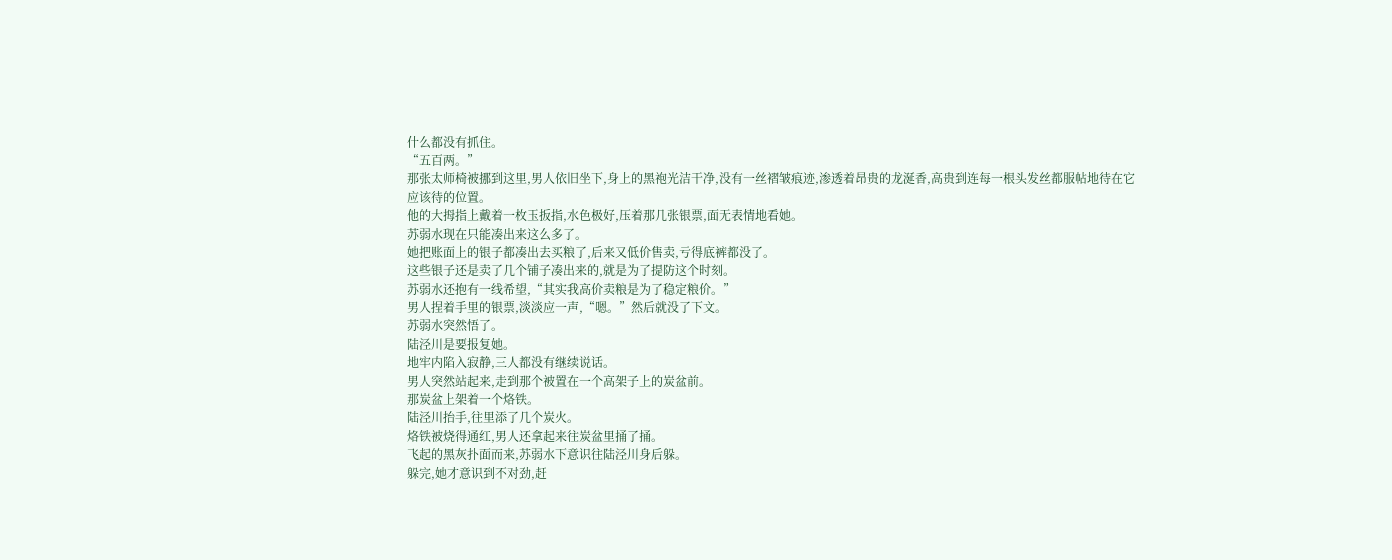什么都没有抓住。
“五百两。”
那张太师椅被挪到这里,男人依旧坐下,身上的黑袍光洁干净,没有一丝褶皱痕迹,渗透着昂贵的龙涎香,高贵到连每一根头发丝都服帖地待在它应该待的位置。
他的大拇指上戴着一枚玉扳指,水色极好,压着那几张银票,面无表情地看她。
苏弱水现在只能凑出来这么多了。
她把账面上的银子都凑出去买粮了,后来又低价售卖,亏得底裤都没了。
这些银子还是卖了几个铺子凑出来的,就是为了提防这个时刻。
苏弱水还抱有一线希望,“其实我高价卖粮是为了稳定粮价。”
男人捏着手里的银票,淡淡应一声,“嗯。”然后就没了下文。
苏弱水突然悟了。
陆泾川是要报复她。
地牢内陷入寂静,三人都没有继续说话。
男人突然站起来,走到那个被置在一个高架子上的炭盆前。
那炭盆上架着一个烙铁。
陆泾川抬手,往里添了几个炭火。
烙铁被烧得通红,男人还拿起来往炭盆里捅了捅。
飞起的黑灰扑面而来,苏弱水下意识往陆泾川身后躲。
躲完,她才意识到不对劲,赶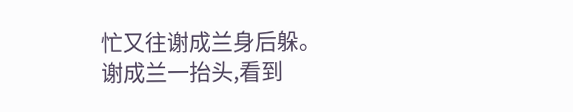忙又往谢成兰身后躲。
谢成兰一抬头,看到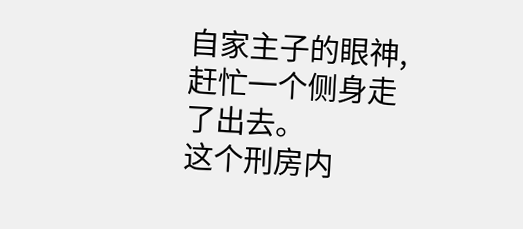自家主子的眼神,赶忙一个侧身走了出去。
这个刑房内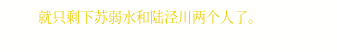就只剩下苏弱水和陆泾川两个人了。